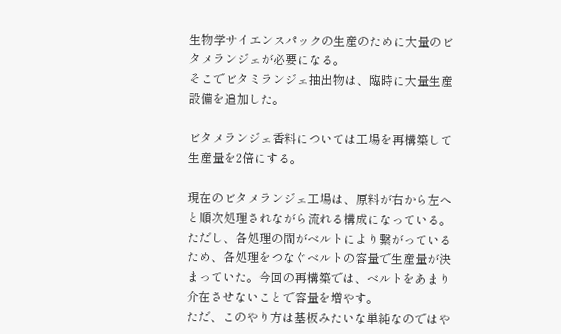生物学サイエンスパックの生産のために大量のビタメランジェが必要になる。
そこでビタミランジェ抽出物は、臨時に大量生産設備を追加した。

ビタメランジェ香料については工場を再構築して生産量を2倍にする。

現在のビタメランジェ工場は、原料が右から左へと順次処理されながら流れる構成になっている。ただし、各処理の間がベルトにより繋がっているため、各処理をつなぐベルトの容量で生産量が決まっていた。今回の再構築では、ベルトをあまり介在させないことで容量を増やす。
ただ、このやり方は基板みたいな単純なのではや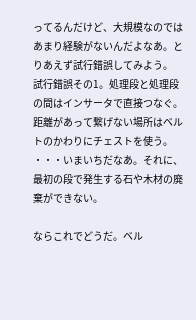ってるんだけど、大規模なのではあまり経験がないんだよなあ。とりあえず試行錯誤してみよう。
試行錯誤その1。処理段と処理段の間はインサータで直接つなぐ。距離があって繋げない場所はベルトのかわりにチェストを使う。
・・・いまいちだなあ。それに、最初の段で発生する石や木材の廃棄ができない。

ならこれでどうだ。ベル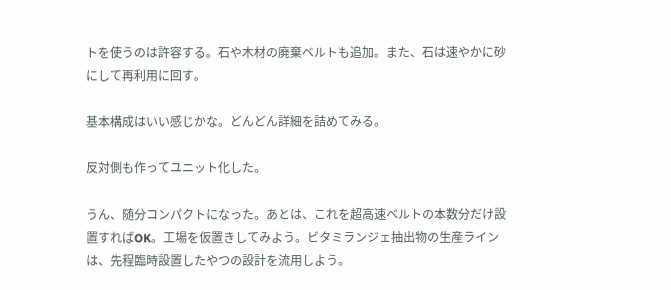トを使うのは許容する。石や木材の廃棄ベルトも追加。また、石は速やかに砂にして再利用に回す。

基本構成はいい感じかな。どんどん詳細を詰めてみる。

反対側も作ってユニット化した。

うん、随分コンパクトになった。あとは、これを超高速ベルトの本数分だけ設置すればOK。工場を仮置きしてみよう。ビタミランジェ抽出物の生産ラインは、先程臨時設置したやつの設計を流用しよう。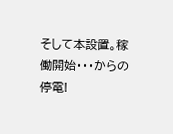そして本設置。稼働開始・・・からの停電!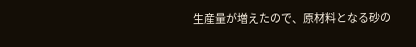生産量が増えたので、原材料となる砂の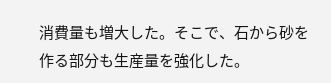消費量も増大した。そこで、石から砂を作る部分も生産量を強化した。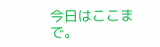今日はここまで。